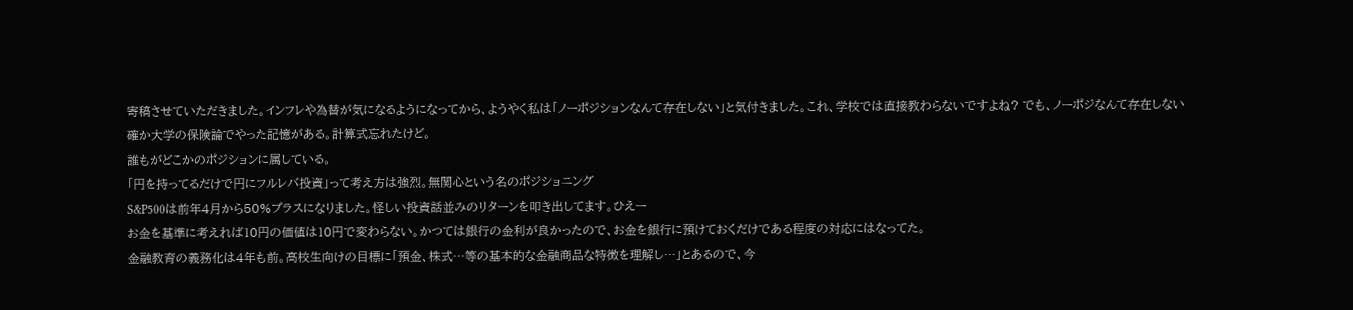寄稿させていただきました。インフレや為替が気になるようになってから、ようやく私は「ノーポジションなんて存在しない」と気付きました。これ、学校では直接教わらないですよね? でも、ノーポジなんて存在しない
確か大学の保険論でやった記憶がある。計算式忘れたけど。
誰もがどこかのポジションに属している。
「円を持ってるだけで円にフルレバ投資」って考え方は強烈。無関心という名のポジショニング
S&P500は前年4月から50%プラスになりました。怪しい投資話並みのリターンを叩き出してます。ひえー
お金を基準に考えれば10円の価値は10円で変わらない。かつては銀行の金利が良かったので、お金を銀行に預けておくだけである程度の対応にはなってた。
金融教育の義務化は4年も前。高校生向けの目標に「預金、株式…等の基本的な金融商品な特徴を理解し…」とあるので、今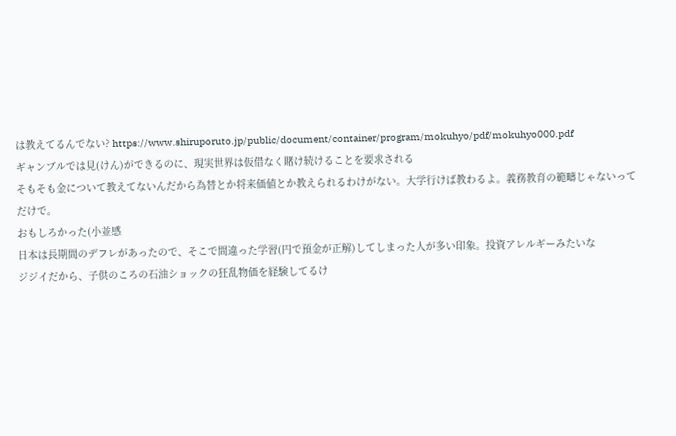は教えてるんでない? https://www.shiruporuto.jp/public/document/container/program/mokuhyo/pdf/mokuhyo000.pdf
ギャンブルでは見(けん)ができるのに、現実世界は仮借なく賭け続けることを要求される
そもそも金について教えてないんだから為替とか将来価値とか教えられるわけがない。大学行けば教わるよ。義務教育の範疇じゃないってだけで。
おもしろかった(小並感
日本は長期間のデフレがあったので、そこで間違った学習(円で預金が正解)してしまった人が多い印象。投資アレルギーみたいな
ジジイだから、子供のころの石油ショックの狂乱物価を経験してるけ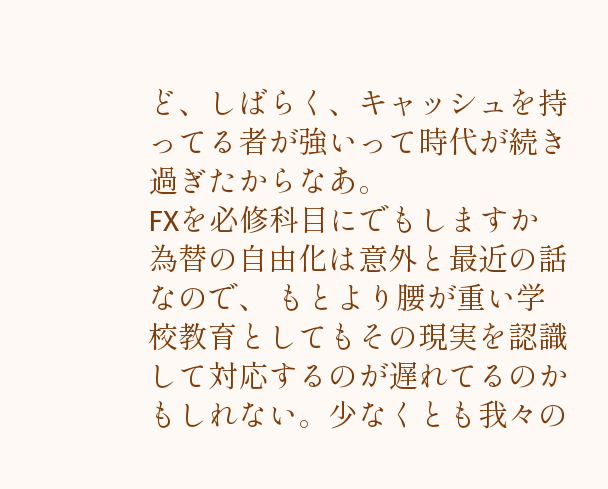ど、しばらく、キャッシュを持ってる者が強いって時代が続き過ぎたからなあ。
FXを必修科目にでもしますか
為替の自由化は意外と最近の話なので、 もとより腰が重い学校教育としてもその現実を認識して対応するのが遅れてるのかもしれない。少なくとも我々の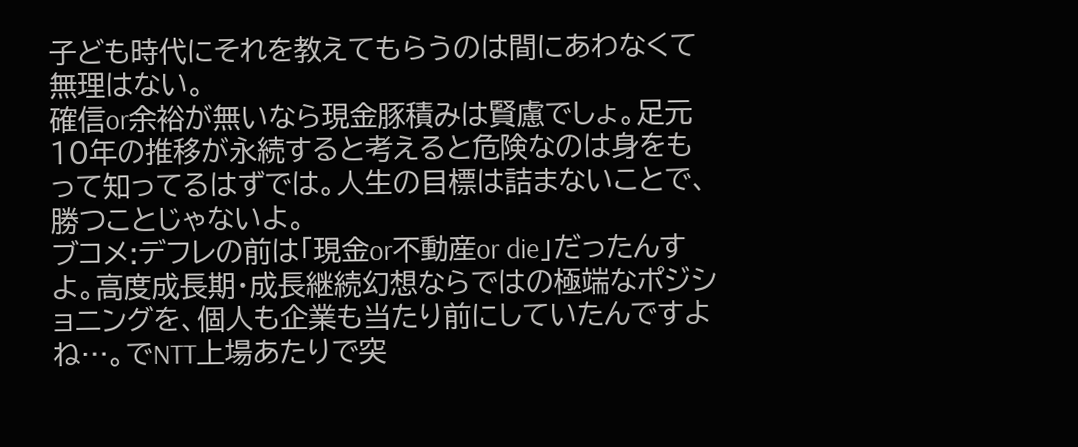子ども時代にそれを教えてもらうのは間にあわなくて無理はない。
確信or余裕が無いなら現金豚積みは賢慮でしょ。足元10年の推移が永続すると考えると危険なのは身をもって知ってるはずでは。人生の目標は詰まないことで、勝つことじゃないよ。
ブコメ:デフレの前は「現金or不動産or die」だったんすよ。高度成長期・成長継続幻想ならではの極端なポジショニングを、個人も企業も当たり前にしていたんですよね…。でNTT上場あたりで突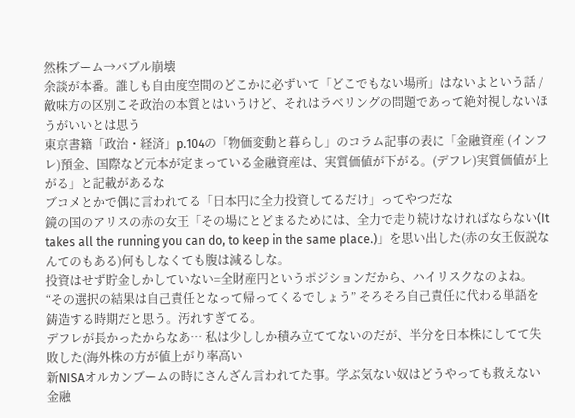然株ブーム→バブル崩壊
余談が本番。誰しも自由度空間のどこかに必ずいて「どこでもない場所」はないよという話 / 敵味方の区別こそ政治の本質とはいうけど、それはラベリングの問題であって絶対視しないほうがいいとは思う
東京書籍「政治・経済」p.104の「物価変動と暮らし」のコラム記事の表に「金融資産 (インフレ)預金、国際など元本が定まっている金融資産は、実質価値が下がる。(デフレ)実質価値が上がる」と記載があるな
ブコメとかで偶に言われてる「日本円に全力投資してるだけ」ってやつだな
鏡の国のアリスの赤の女王「その場にとどまるためには、全力で走り続けなければならない(It takes all the running you can do, to keep in the same place.)」を思い出した(赤の女王仮説なんてのもある)何もしなくても腹は減るしな。
投資はせず貯金しかしていない=全財産円というポジションだから、ハイリスクなのよね。
“その選択の結果は自己責任となって帰ってくるでしょう” そろそろ自己責任に代わる単語を鋳造する時期だと思う。汚れすぎてる。
デフレが長かったからなあ… 私は少ししか積み立ててないのだが、半分を日本株にしてて失敗した(海外株の方が値上がり率高い
新NISAオルカンブームの時にさんざん言われてた事。学ぶ気ない奴はどうやっても救えない
金融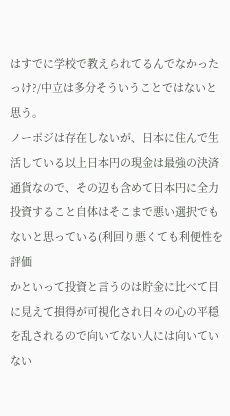はすでに学校で教えられてるんでなかったっけ?/中立は多分そういうことではないと思う。
ノーポジは存在しないが、日本に住んで生活している以上日本円の現金は最強の決済通貨なので、その辺も含めて日本円に全力投資すること自体はそこまで悪い選択でもないと思っている(利回り悪くても利便性を評価
かといって投資と言うのは貯金に比べて目に見えて損得が可視化され日々の心の平穏を乱されるので向いてない人には向いていない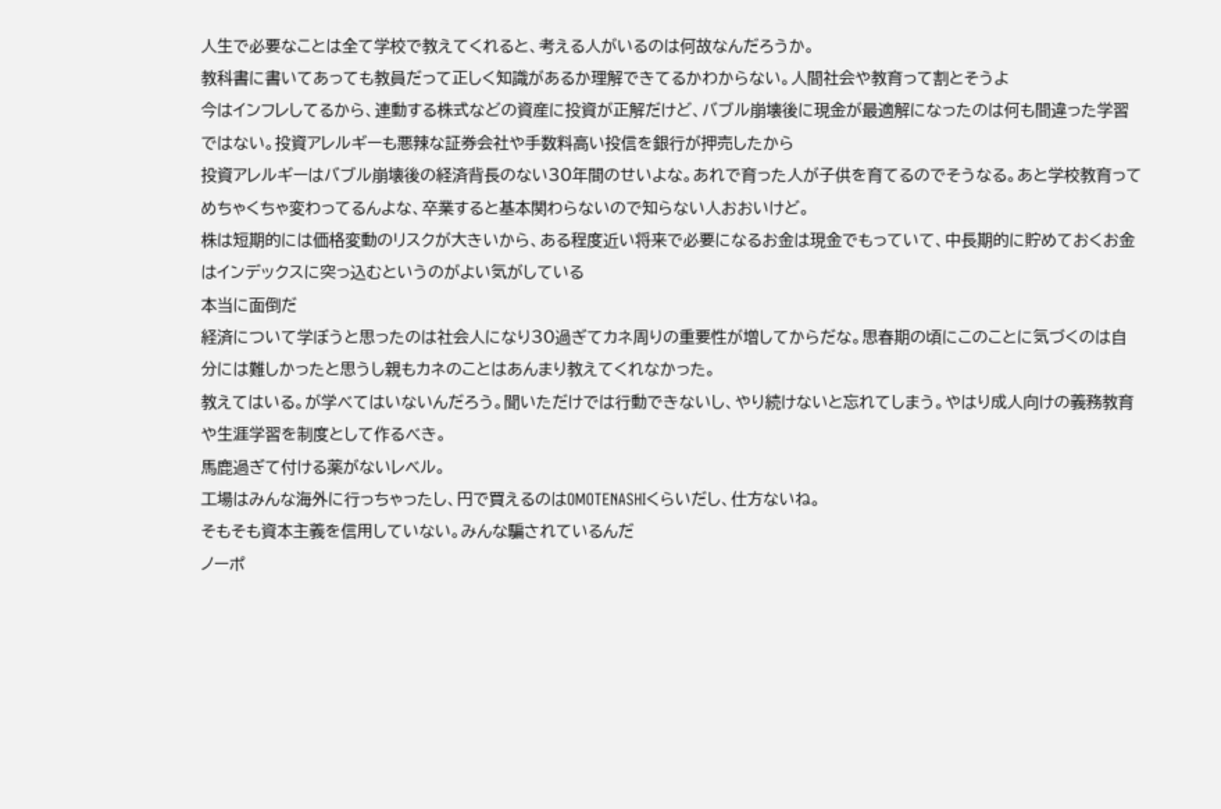人生で必要なことは全て学校で教えてくれると、考える人がいるのは何故なんだろうか。
教科書に書いてあっても教員だって正しく知識があるか理解できてるかわからない。人間社会や教育って割とそうよ
今はインフレしてるから、連動する株式などの資産に投資が正解だけど、バブル崩壊後に現金が最適解になったのは何も間違った学習ではない。投資アレルギーも悪辣な証券会社や手数料高い投信を銀行が押売したから
投資アレルギーはバブル崩壊後の経済背長のない30年間のせいよな。あれで育った人が子供を育てるのでそうなる。あと学校教育ってめちゃくちゃ変わってるんよな、卒業すると基本関わらないので知らない人おおいけど。
株は短期的には価格変動のリスクが大きいから、ある程度近い将来で必要になるお金は現金でもっていて、中長期的に貯めておくお金はインデックスに突っ込むというのがよい気がしている
本当に面倒だ
経済について学ぼうと思ったのは社会人になり30過ぎてカネ周りの重要性が増してからだな。思春期の頃にこのことに気づくのは自分には難しかったと思うし親もカネのことはあんまり教えてくれなかった。
教えてはいる。が学べてはいないんだろう。聞いただけでは行動できないし、やり続けないと忘れてしまう。やはり成人向けの義務教育や生涯学習を制度として作るべき。
馬鹿過ぎて付ける薬がないレベル。
工場はみんな海外に行っちゃったし、円で買えるのはOMOTENASHIくらいだし、仕方ないね。
そもそも資本主義を信用していない。みんな騙されているんだ
ノーポ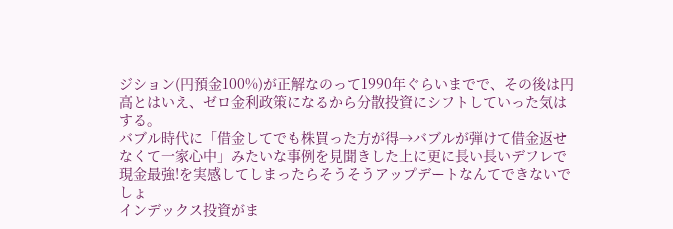ジション(円預金100%)が正解なのって1990年ぐらいまでで、その後は円高とはいえ、ゼロ金利政策になるから分散投資にシフトしていった気はする。
バブル時代に「借金してでも株買った方が得→バブルが弾けて借金返せなくて一家心中」みたいな事例を見聞きした上に更に長い長いデフレで現金最強!を実感してしまったらそうそうアップデートなんてできないでしょ
インデックス投資がま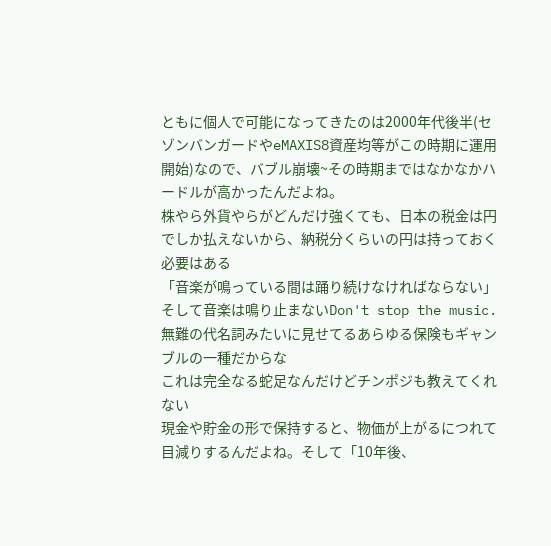ともに個人で可能になってきたのは2000年代後半(セゾンバンガードやeMAXIS8資産均等がこの時期に運用開始)なので、バブル崩壊~その時期まではなかなかハードルが高かったんだよね。
株やら外貨やらがどんだけ強くても、日本の税金は円でしか払えないから、納税分くらいの円は持っておく必要はある
「音楽が鳴っている間は踊り続けなければならない」そして音楽は鳴り止まないDon't stop the music.
無難の代名詞みたいに見せてるあらゆる保険もギャンブルの一種だからな
これは完全なる蛇足なんだけどチンポジも教えてくれない
現金や貯金の形で保持すると、物価が上がるにつれて目減りするんだよね。そして「10年後、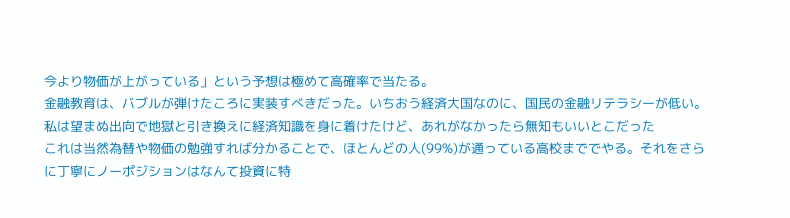今より物価が上がっている」という予想は極めて高確率で当たる。
金融教育は、バブルが弾けたころに実装すべきだった。いちおう経済大国なのに、国民の金融リテラシーが低い。
私は望まぬ出向で地獄と引き換えに経済知識を身に着けたけど、あれがなかったら無知もいいとこだった
これは当然為替や物価の勉強すれば分かることで、ほとんどの人(99%)が通っている高校まででやる。それをさらに丁寧にノーポジションはなんて投資に特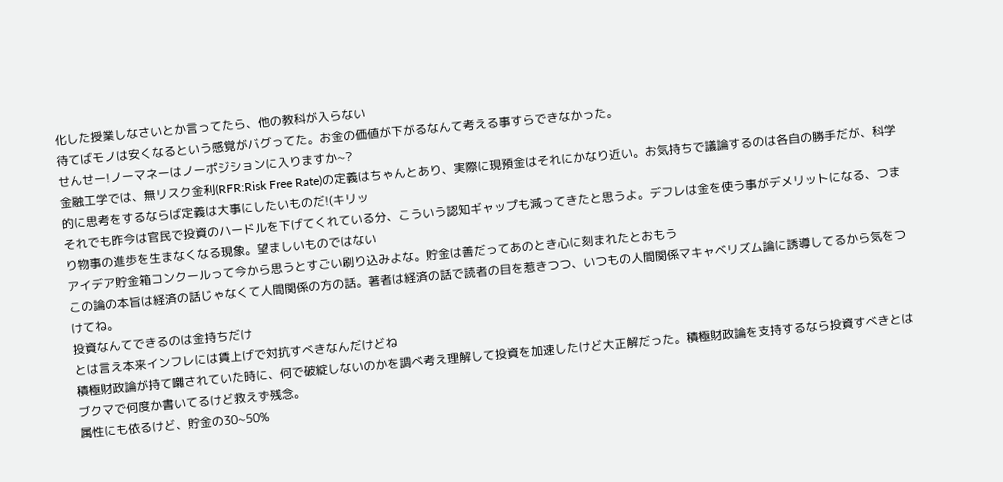化した授業しなさいとか言ってたら、他の教科が入らない
待てばモノは安くなるという感覚がバグってた。お金の価値が下がるなんて考える事すらできなかった。
せんせー!ノーマネーはノーポジションに入りますか~?
金融工学では、無リスク金利(RFR:Risk Free Rate)の定義はちゃんとあり、実際に現預金はそれにかなり近い。お気持ちで議論するのは各自の勝手だが、科学的に思考をするならば定義は大事にしたいものだ!(キリッ
それでも昨今は官民で投資のハードルを下げてくれている分、こういう認知ギャップも減ってきたと思うよ。デフレは金を使う事がデメリットになる、つまり物事の進歩を生まなくなる現象。望ましいものではない
アイデア貯金箱コンクールって今から思うとすごい刷り込みよな。貯金は善だってあのとき心に刻まれたとおもう
この論の本旨は経済の話じゃなくて人間関係の方の話。著者は経済の話で読者の目を惹きつつ、いつもの人間関係マキャベリズム論に誘導してるから気をつけてね。
投資なんてできるのは金持ちだけ
とは言え本来インフレには賃上げで対抗すべきなんだけどね
積極財政論が持て囃されていた時に、何で破綻しないのかを調べ考え理解して投資を加速したけど大正解だった。積極財政論を支持するなら投資すべきとはブクマで何度か書いてるけど救えず残念。
属性にも依るけど、貯金の30~50%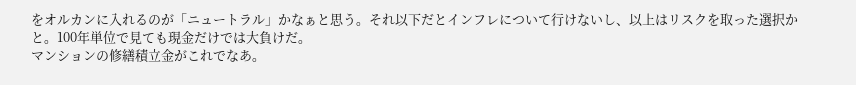をオルカンに入れるのが「ニュートラル」かなぁと思う。それ以下だとインフレについて行けないし、以上はリスクを取った選択かと。100年単位で見ても現金だけでは大負けだ。
マンションの修繕積立金がこれでなあ。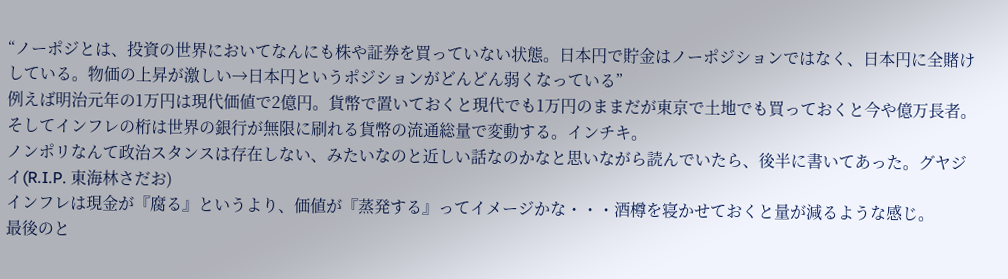“ノーポジとは、投資の世界においてなんにも株や証券を買っていない状態。日本円で貯金はノーポジションではなく、日本円に全賭けしている。物価の上昇が激しい→日本円というポジションがどんどん弱くなっている”
例えば明治元年の1万円は現代価値で2億円。貨幣で置いておくと現代でも1万円のままだが東京で土地でも買っておくと今や億万長者。そしてインフレの桁は世界の銀行が無限に刷れる貨幣の流通総量で変動する。インチキ。
ノンポリなんて政治スタンスは存在しない、みたいなのと近しい話なのかなと思いながら読んでいたら、後半に書いてあった。グヤジイ(R.I.P. 東海林さだお)
インフレは現金が『腐る』というより、価値が『蒸発する』ってイメージかな・・・酒樽を寝かせておくと量が減るような感じ。
最後のと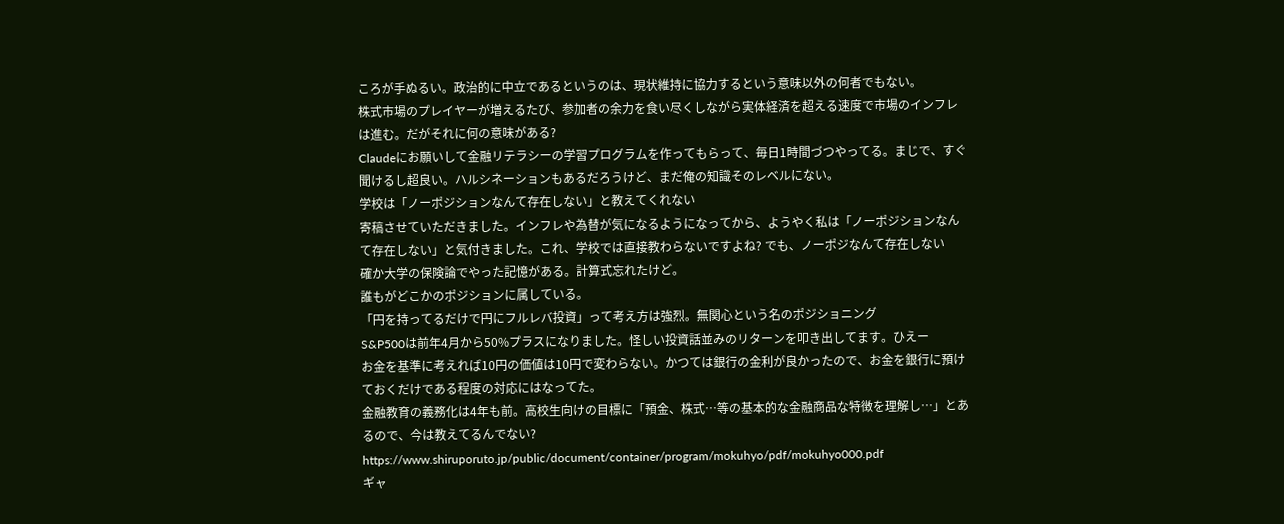ころが手ぬるい。政治的に中立であるというのは、現状維持に協力するという意味以外の何者でもない。
株式市場のプレイヤーが増えるたび、参加者の余力を食い尽くしながら実体経済を超える速度で市場のインフレは進む。だがそれに何の意味がある?
Claudeにお願いして金融リテラシーの学習プログラムを作ってもらって、毎日1時間づつやってる。まじで、すぐ聞けるし超良い。ハルシネーションもあるだろうけど、まだ俺の知識そのレベルにない。
学校は「ノーポジションなんて存在しない」と教えてくれない
寄稿させていただきました。インフレや為替が気になるようになってから、ようやく私は「ノーポジションなんて存在しない」と気付きました。これ、学校では直接教わらないですよね? でも、ノーポジなんて存在しない
確か大学の保険論でやった記憶がある。計算式忘れたけど。
誰もがどこかのポジションに属している。
「円を持ってるだけで円にフルレバ投資」って考え方は強烈。無関心という名のポジショニング
S&P500は前年4月から50%プラスになりました。怪しい投資話並みのリターンを叩き出してます。ひえー
お金を基準に考えれば10円の価値は10円で変わらない。かつては銀行の金利が良かったので、お金を銀行に預けておくだけである程度の対応にはなってた。
金融教育の義務化は4年も前。高校生向けの目標に「預金、株式…等の基本的な金融商品な特徴を理解し…」とあるので、今は教えてるんでない? https://www.shiruporuto.jp/public/document/container/program/mokuhyo/pdf/mokuhyo000.pdf
ギャ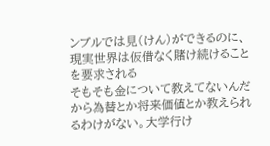ンブルでは見(けん)ができるのに、現実世界は仮借なく賭け続けることを要求される
そもそも金について教えてないんだから為替とか将来価値とか教えられるわけがない。大学行け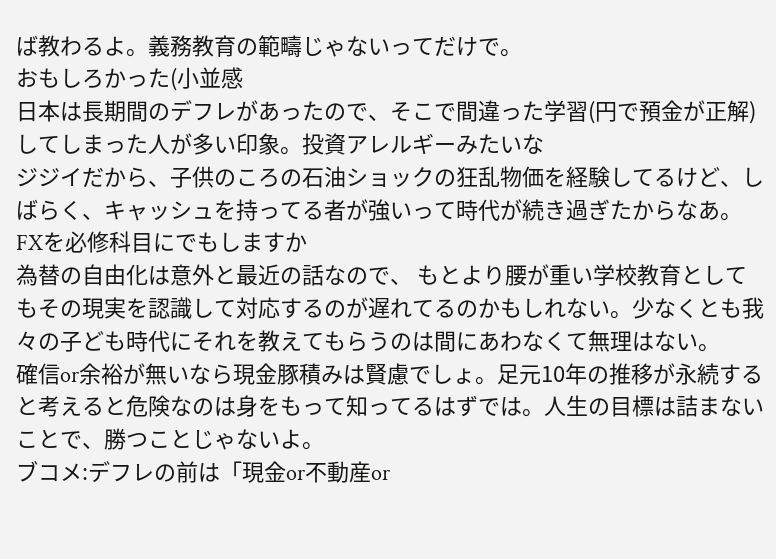ば教わるよ。義務教育の範疇じゃないってだけで。
おもしろかった(小並感
日本は長期間のデフレがあったので、そこで間違った学習(円で預金が正解)してしまった人が多い印象。投資アレルギーみたいな
ジジイだから、子供のころの石油ショックの狂乱物価を経験してるけど、しばらく、キャッシュを持ってる者が強いって時代が続き過ぎたからなあ。
FXを必修科目にでもしますか
為替の自由化は意外と最近の話なので、 もとより腰が重い学校教育としてもその現実を認識して対応するのが遅れてるのかもしれない。少なくとも我々の子ども時代にそれを教えてもらうのは間にあわなくて無理はない。
確信or余裕が無いなら現金豚積みは賢慮でしょ。足元10年の推移が永続すると考えると危険なのは身をもって知ってるはずでは。人生の目標は詰まないことで、勝つことじゃないよ。
ブコメ:デフレの前は「現金or不動産or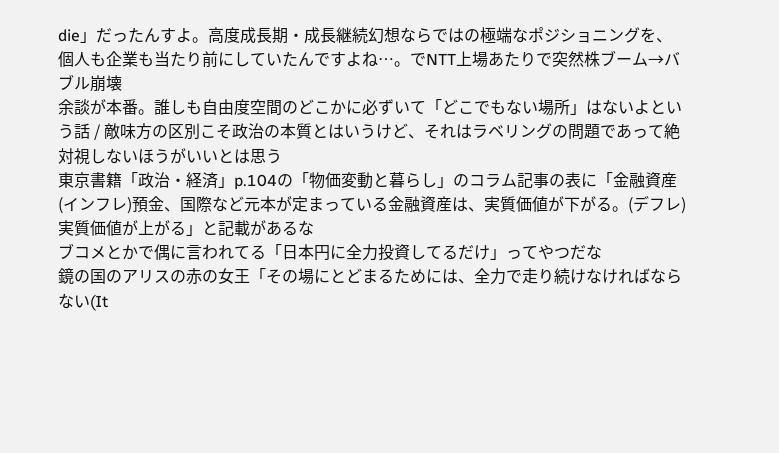die」だったんすよ。高度成長期・成長継続幻想ならではの極端なポジショニングを、個人も企業も当たり前にしていたんですよね…。でNTT上場あたりで突然株ブーム→バブル崩壊
余談が本番。誰しも自由度空間のどこかに必ずいて「どこでもない場所」はないよという話 / 敵味方の区別こそ政治の本質とはいうけど、それはラベリングの問題であって絶対視しないほうがいいとは思う
東京書籍「政治・経済」p.104の「物価変動と暮らし」のコラム記事の表に「金融資産 (インフレ)預金、国際など元本が定まっている金融資産は、実質価値が下がる。(デフレ)実質価値が上がる」と記載があるな
ブコメとかで偶に言われてる「日本円に全力投資してるだけ」ってやつだな
鏡の国のアリスの赤の女王「その場にとどまるためには、全力で走り続けなければならない(It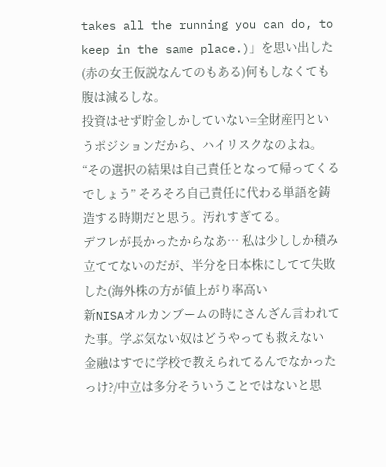takes all the running you can do, to keep in the same place.)」を思い出した(赤の女王仮説なんてのもある)何もしなくても腹は減るしな。
投資はせず貯金しかしていない=全財産円というポジションだから、ハイリスクなのよね。
“その選択の結果は自己責任となって帰ってくるでしょう” そろそろ自己責任に代わる単語を鋳造する時期だと思う。汚れすぎてる。
デフレが長かったからなあ… 私は少ししか積み立ててないのだが、半分を日本株にしてて失敗した(海外株の方が値上がり率高い
新NISAオルカンブームの時にさんざん言われてた事。学ぶ気ない奴はどうやっても救えない
金融はすでに学校で教えられてるんでなかったっけ?/中立は多分そういうことではないと思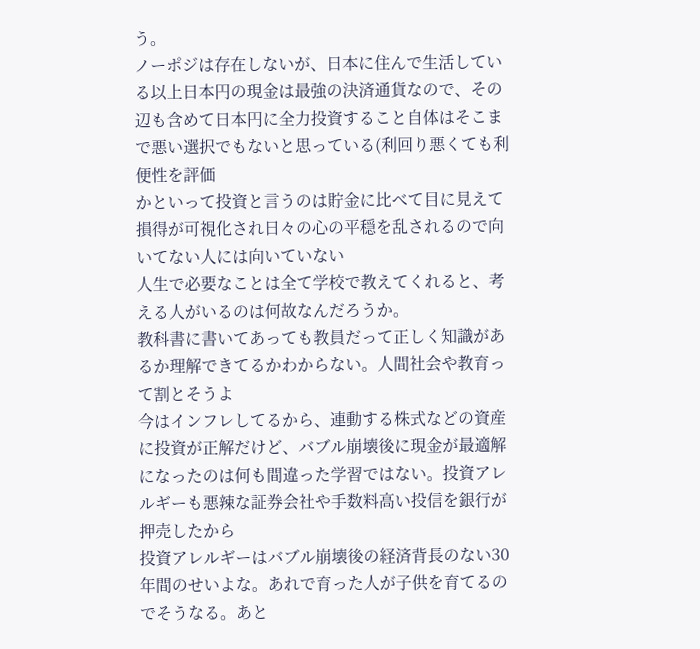う。
ノーポジは存在しないが、日本に住んで生活している以上日本円の現金は最強の決済通貨なので、その辺も含めて日本円に全力投資すること自体はそこまで悪い選択でもないと思っている(利回り悪くても利便性を評価
かといって投資と言うのは貯金に比べて目に見えて損得が可視化され日々の心の平穏を乱されるので向いてない人には向いていない
人生で必要なことは全て学校で教えてくれると、考える人がいるのは何故なんだろうか。
教科書に書いてあっても教員だって正しく知識があるか理解できてるかわからない。人間社会や教育って割とそうよ
今はインフレしてるから、連動する株式などの資産に投資が正解だけど、バブル崩壊後に現金が最適解になったのは何も間違った学習ではない。投資アレルギーも悪辣な証券会社や手数料高い投信を銀行が押売したから
投資アレルギーはバブル崩壊後の経済背長のない30年間のせいよな。あれで育った人が子供を育てるのでそうなる。あと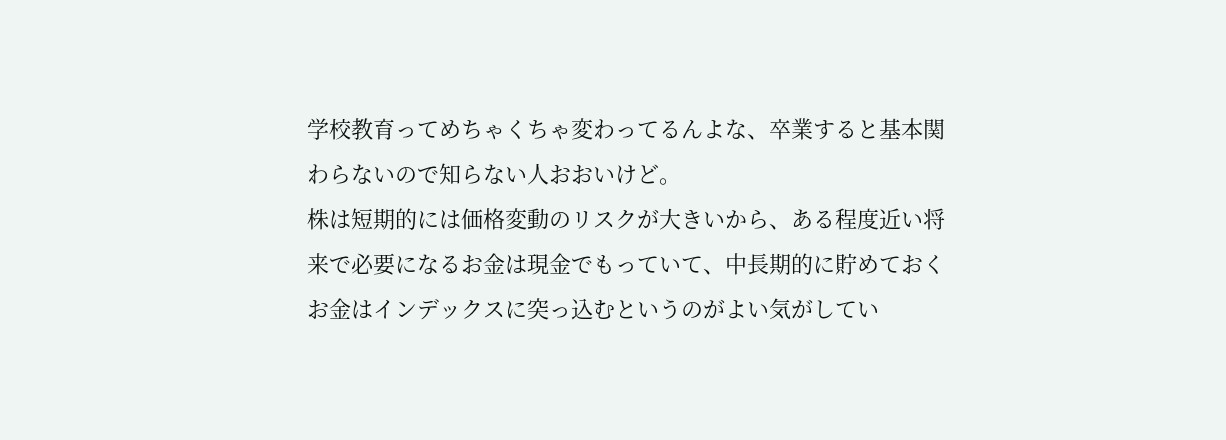学校教育ってめちゃくちゃ変わってるんよな、卒業すると基本関わらないので知らない人おおいけど。
株は短期的には価格変動のリスクが大きいから、ある程度近い将来で必要になるお金は現金でもっていて、中長期的に貯めておくお金はインデックスに突っ込むというのがよい気がしてい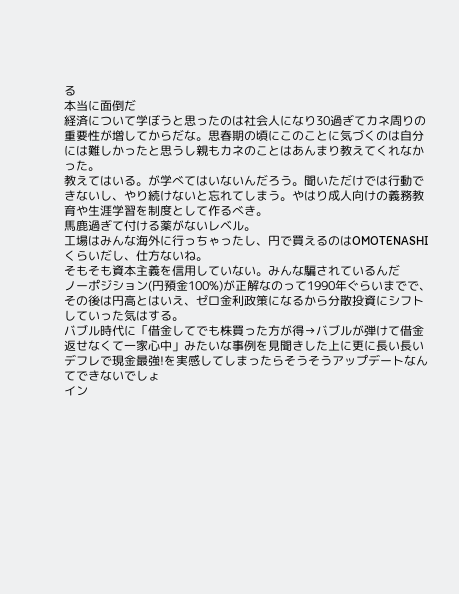る
本当に面倒だ
経済について学ぼうと思ったのは社会人になり30過ぎてカネ周りの重要性が増してからだな。思春期の頃にこのことに気づくのは自分には難しかったと思うし親もカネのことはあんまり教えてくれなかった。
教えてはいる。が学べてはいないんだろう。聞いただけでは行動できないし、やり続けないと忘れてしまう。やはり成人向けの義務教育や生涯学習を制度として作るべき。
馬鹿過ぎて付ける薬がないレベル。
工場はみんな海外に行っちゃったし、円で買えるのはOMOTENASHIくらいだし、仕方ないね。
そもそも資本主義を信用していない。みんな騙されているんだ
ノーポジション(円預金100%)が正解なのって1990年ぐらいまでで、その後は円高とはいえ、ゼロ金利政策になるから分散投資にシフトしていった気はする。
バブル時代に「借金してでも株買った方が得→バブルが弾けて借金返せなくて一家心中」みたいな事例を見聞きした上に更に長い長いデフレで現金最強!を実感してしまったらそうそうアップデートなんてできないでしょ
イン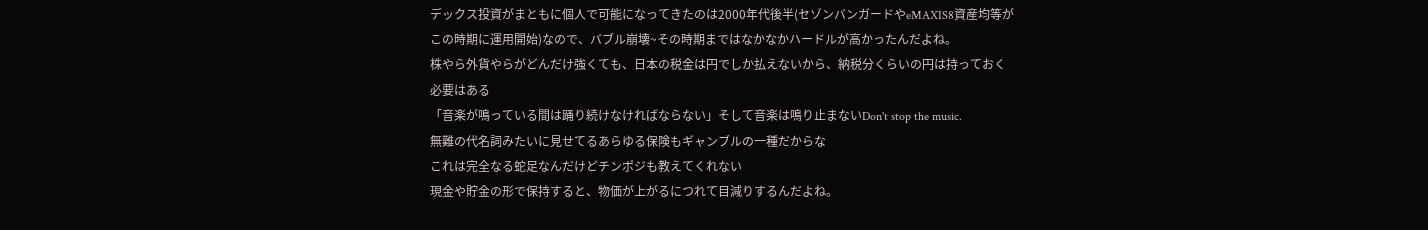デックス投資がまともに個人で可能になってきたのは2000年代後半(セゾンバンガードやeMAXIS8資産均等がこの時期に運用開始)なので、バブル崩壊~その時期まではなかなかハードルが高かったんだよね。
株やら外貨やらがどんだけ強くても、日本の税金は円でしか払えないから、納税分くらいの円は持っておく必要はある
「音楽が鳴っている間は踊り続けなければならない」そして音楽は鳴り止まないDon't stop the music.
無難の代名詞みたいに見せてるあらゆる保険もギャンブルの一種だからな
これは完全なる蛇足なんだけどチンポジも教えてくれない
現金や貯金の形で保持すると、物価が上がるにつれて目減りするんだよね。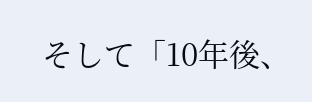そして「10年後、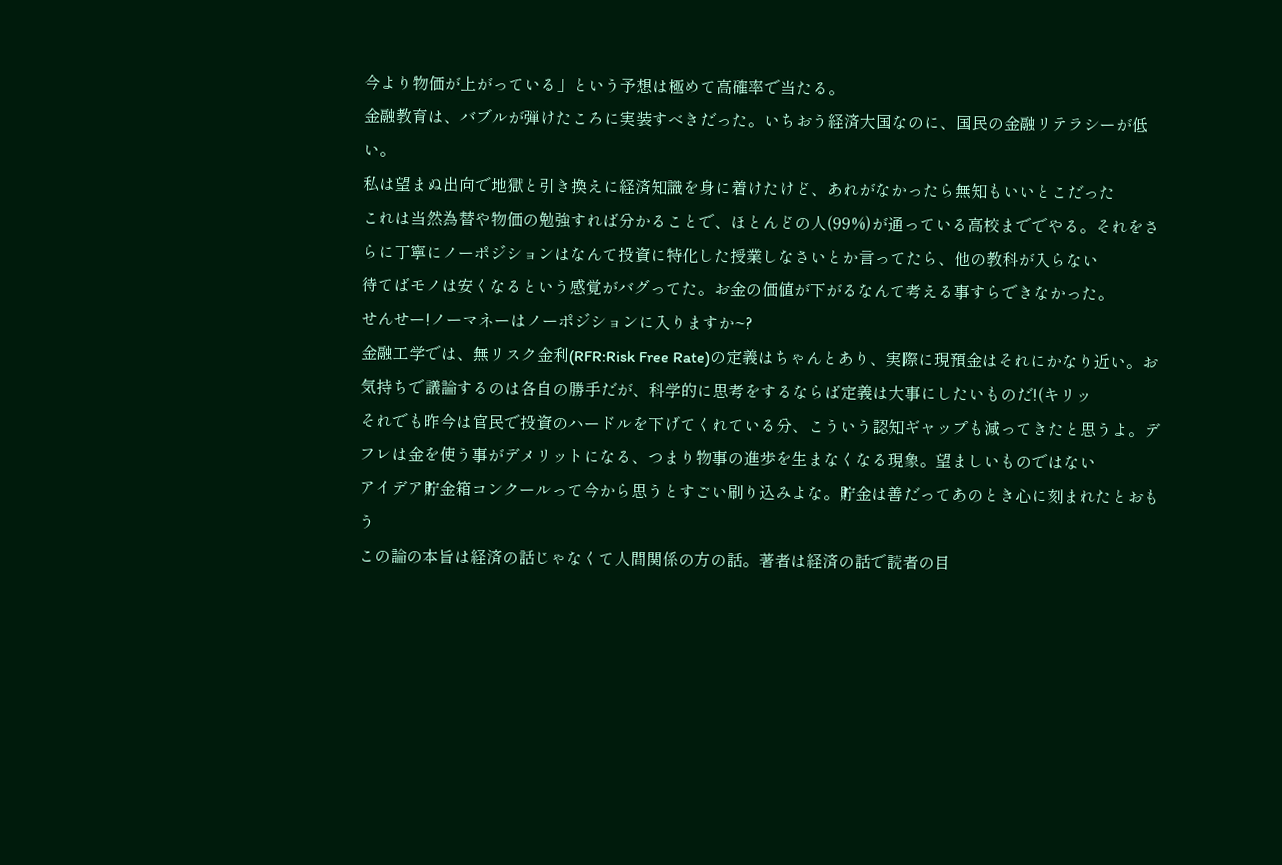今より物価が上がっている」という予想は極めて高確率で当たる。
金融教育は、バブルが弾けたころに実装すべきだった。いちおう経済大国なのに、国民の金融リテラシーが低い。
私は望まぬ出向で地獄と引き換えに経済知識を身に着けたけど、あれがなかったら無知もいいとこだった
これは当然為替や物価の勉強すれば分かることで、ほとんどの人(99%)が通っている高校まででやる。それをさらに丁寧にノーポジションはなんて投資に特化した授業しなさいとか言ってたら、他の教科が入らない
待てばモノは安くなるという感覚がバグってた。お金の価値が下がるなんて考える事すらできなかった。
せんせー!ノーマネーはノーポジションに入りますか~?
金融工学では、無リスク金利(RFR:Risk Free Rate)の定義はちゃんとあり、実際に現預金はそれにかなり近い。お気持ちで議論するのは各自の勝手だが、科学的に思考をするならば定義は大事にしたいものだ!(キリッ
それでも昨今は官民で投資のハードルを下げてくれている分、こういう認知ギャップも減ってきたと思うよ。デフレは金を使う事がデメリットになる、つまり物事の進歩を生まなくなる現象。望ましいものではない
アイデア貯金箱コンクールって今から思うとすごい刷り込みよな。貯金は善だってあのとき心に刻まれたとおもう
この論の本旨は経済の話じゃなくて人間関係の方の話。著者は経済の話で読者の目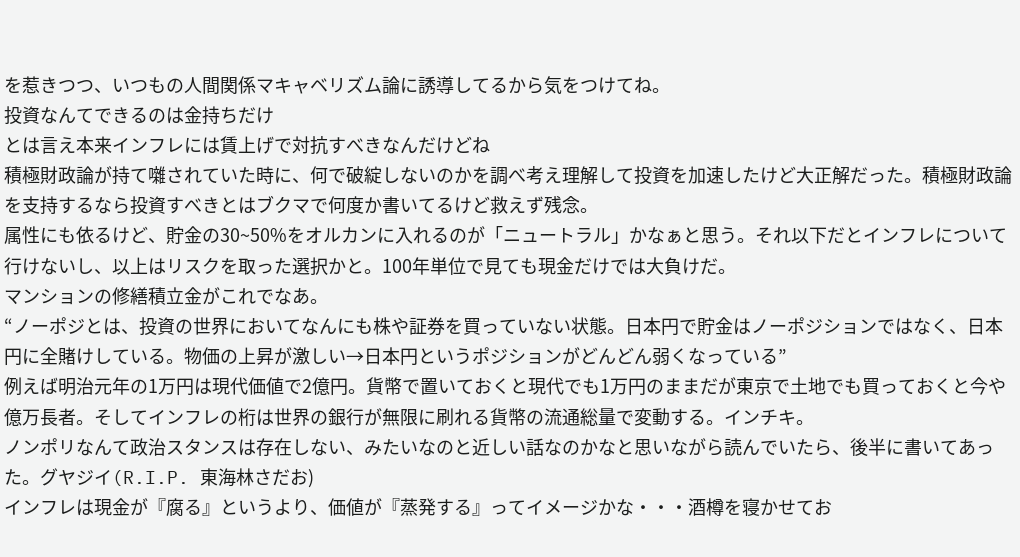を惹きつつ、いつもの人間関係マキャベリズム論に誘導してるから気をつけてね。
投資なんてできるのは金持ちだけ
とは言え本来インフレには賃上げで対抗すべきなんだけどね
積極財政論が持て囃されていた時に、何で破綻しないのかを調べ考え理解して投資を加速したけど大正解だった。積極財政論を支持するなら投資すべきとはブクマで何度か書いてるけど救えず残念。
属性にも依るけど、貯金の30~50%をオルカンに入れるのが「ニュートラル」かなぁと思う。それ以下だとインフレについて行けないし、以上はリスクを取った選択かと。100年単位で見ても現金だけでは大負けだ。
マンションの修繕積立金がこれでなあ。
“ノーポジとは、投資の世界においてなんにも株や証券を買っていない状態。日本円で貯金はノーポジションではなく、日本円に全賭けしている。物価の上昇が激しい→日本円というポジションがどんどん弱くなっている”
例えば明治元年の1万円は現代価値で2億円。貨幣で置いておくと現代でも1万円のままだが東京で土地でも買っておくと今や億万長者。そしてインフレの桁は世界の銀行が無限に刷れる貨幣の流通総量で変動する。インチキ。
ノンポリなんて政治スタンスは存在しない、みたいなのと近しい話なのかなと思いながら読んでいたら、後半に書いてあった。グヤジイ(R.I.P. 東海林さだお)
インフレは現金が『腐る』というより、価値が『蒸発する』ってイメージかな・・・酒樽を寝かせてお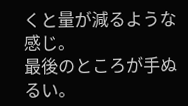くと量が減るような感じ。
最後のところが手ぬるい。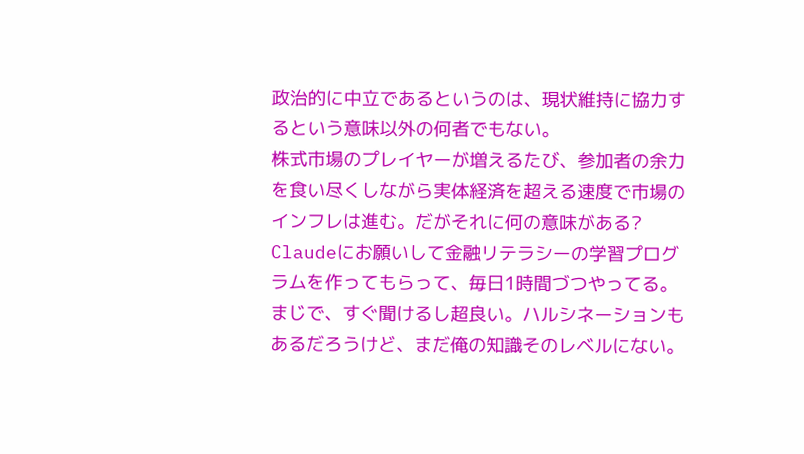政治的に中立であるというのは、現状維持に協力するという意味以外の何者でもない。
株式市場のプレイヤーが増えるたび、参加者の余力を食い尽くしながら実体経済を超える速度で市場のインフレは進む。だがそれに何の意味がある?
Claudeにお願いして金融リテラシーの学習プログラムを作ってもらって、毎日1時間づつやってる。まじで、すぐ聞けるし超良い。ハルシネーションもあるだろうけど、まだ俺の知識そのレベルにない。